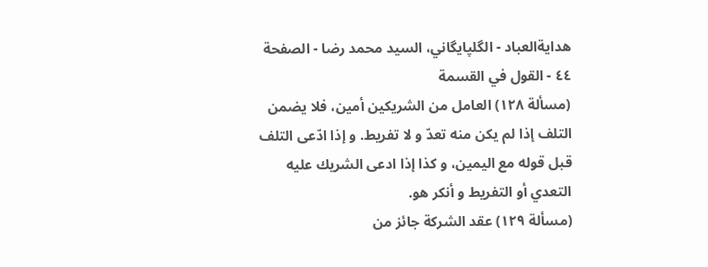هدايةالعباد - الگلپايگاني، السيد محمد رضا - الصفحة ٤٤ - القول في القسمة
(مسألة ١٢٨) العامل من الشريكين أمين، فلا يضمن التلف إذا لم يكن منه تعدّ و لا تفريط. و إذا ادّعى التلف قبل قوله مع اليمين، و كذا إذا ادعى الشريك عليه التعدي أو التفريط و أنكر هو.
(مسألة ١٢٩) عقد الشركة جائز من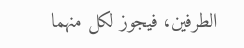الطرفين، فيجوز لكل منهما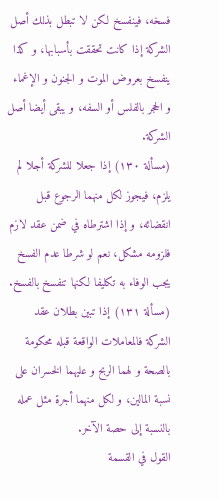فسخه، فينفسخ لكن لا تبطل بذلك أصل الشركة إذا كانت تحققت بأسبابها، و كذا ينفسخ بعروض الموت و الجنون و الإغماء و الحجر بالفلس أو السفه، و يبقى أيضا أصل الشركة.
(مسألة ١٣٠) إذا جعلا للشركة أجلا لم يلزم، فيجوز لكل منهما الرجوع قبل انقضائه، و إذا اشترطاه في ضمن عقد لازم فلزومه مشكل، نعم لو شرطا عدم الفسخ يجب الوفاء به تكليفا لكنها تنفسخ بالفسخ.
(مسألة ١٣١) إذا تبين بطلان عقد الشركة فالمعاملات الواقعة قبله محكومة بالصحة و لهما الربح و عليهما الخسران على نسبة المالين، و لكل منهما أجرة مثل عمله بالنسبة إلى حصة الآخر.
القول في القسمة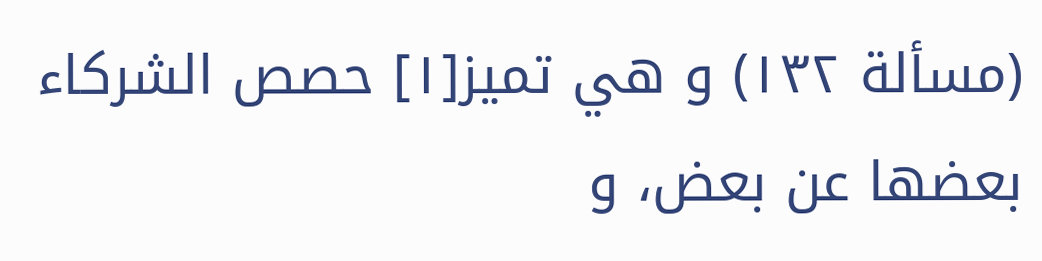(مسألة ١٣٢) و هي تميز[١] حصص الشركاء بعضها عن بعض، و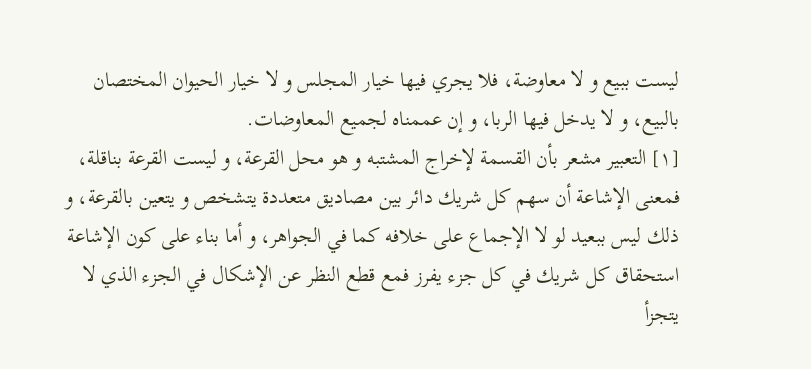ليست ببيع و لا معاوضة، فلا يجري فيها خيار المجلس و لا خيار الحيوان المختصان بالبيع، و لا يدخل فيها الربا، و إن عممناه لجميع المعاوضات.
[١] التعبير مشعر بأن القسمة لإخراج المشتبه و هو محل القرعة، و ليست القرعة بناقلة، فمعنى الإشاعة أن سهم كل شريك دائر بين مصاديق متعددة يتشخص و يتعين بالقرعة، و ذلك ليس ببعيد لو لا الإجماع على خلافه كما في الجواهر، و أما بناء على كون الإشاعة استحقاق كل شريك في كل جزء يفرز فمع قطع النظر عن الإشكال في الجزء الذي لا يتجزأ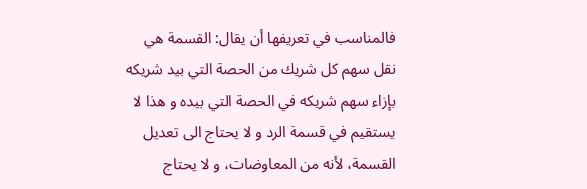فالمناسب في تعريفها أن يقال: القسمة هي نقل سهم كل شريك من الحصة التي بيد شريكه بإزاء سهم شريكه في الحصة التي بيده و هذا لا يستقيم في قسمة الرد و لا يحتاج الى تعديل القسمة، لأنه من المعاوضات، و لا يحتاج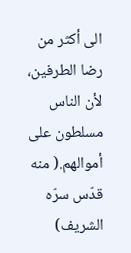الى أكثر من رضا الطرفين، لأن الناس مسلطون على أموالهم.( منه قدّس سرّه الشريف)